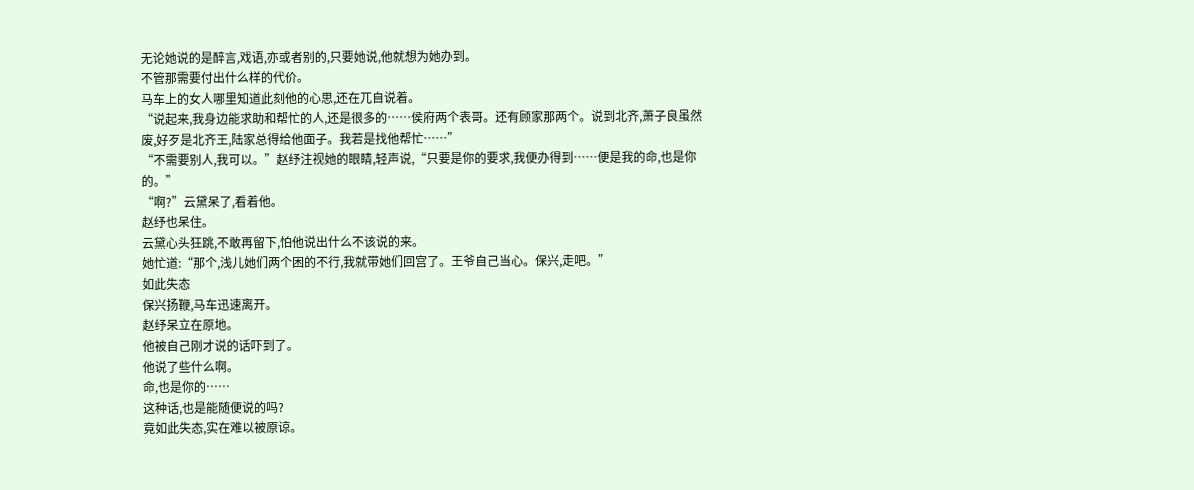无论她说的是醉言,戏语,亦或者别的,只要她说,他就想为她办到。
不管那需要付出什么样的代价。
马车上的女人哪里知道此刻他的心思,还在兀自说着。
“说起来,我身边能求助和帮忙的人,还是很多的……侯府两个表哥。还有顾家那两个。说到北齐,萧子良虽然废,好歹是北齐王,陆家总得给他面子。我若是找他帮忙……”
“不需要别人,我可以。”赵纾注视她的眼睛,轻声说,“只要是你的要求,我便办得到……便是我的命,也是你的。”
“啊?”云黛呆了,看着他。
赵纾也呆住。
云黛心头狂跳,不敢再留下,怕他说出什么不该说的来。
她忙道:“那个,浅儿她们两个困的不行,我就带她们回宫了。王爷自己当心。保兴,走吧。”
如此失态
保兴扬鞭,马车迅速离开。
赵纾呆立在原地。
他被自己刚才说的话吓到了。
他说了些什么啊。
命,也是你的……
这种话,也是能随便说的吗?
竟如此失态,实在难以被原谅。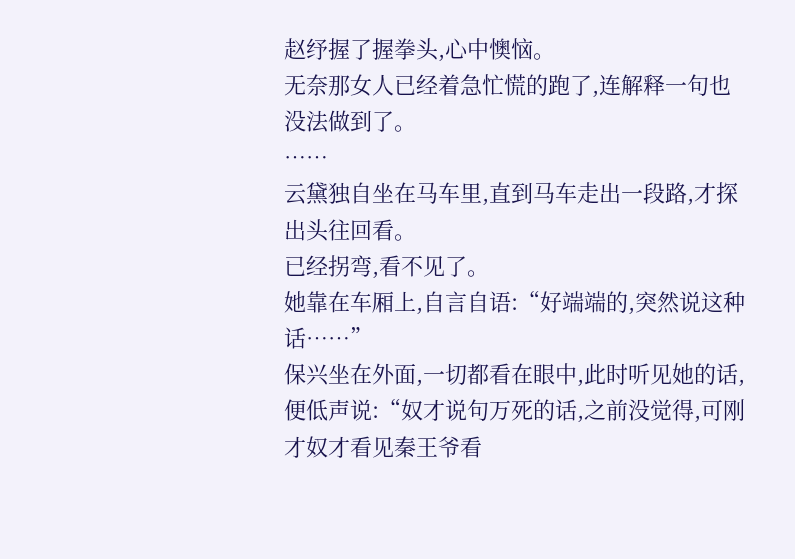赵纾握了握拳头,心中懊恼。
无奈那女人已经着急忙慌的跑了,连解释一句也没法做到了。
……
云黛独自坐在马车里,直到马车走出一段路,才探出头往回看。
已经拐弯,看不见了。
她靠在车厢上,自言自语:“好端端的,突然说这种话……”
保兴坐在外面,一切都看在眼中,此时听见她的话,便低声说:“奴才说句万死的话,之前没觉得,可刚才奴才看见秦王爷看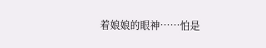着娘娘的眼神……怕是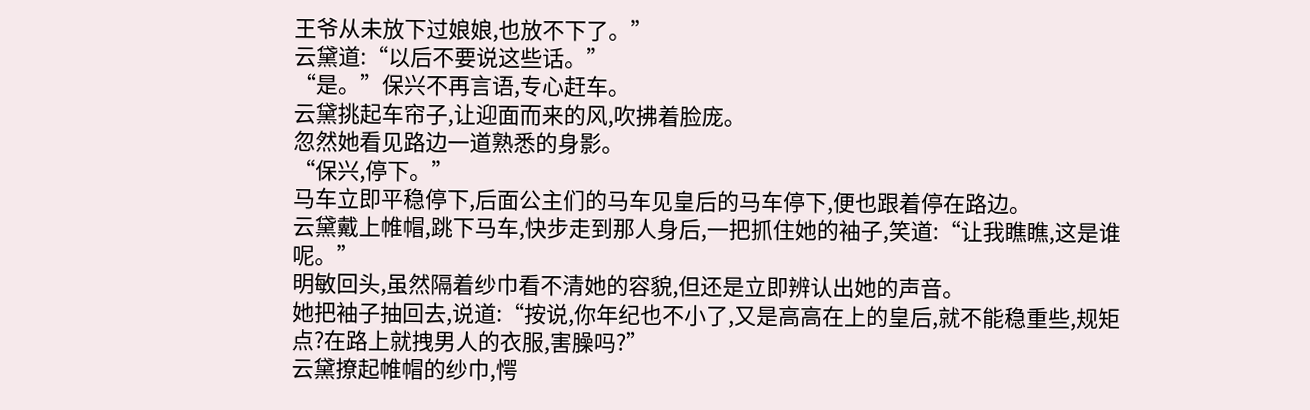王爷从未放下过娘娘,也放不下了。”
云黛道:“以后不要说这些话。”
“是。”保兴不再言语,专心赶车。
云黛挑起车帘子,让迎面而来的风,吹拂着脸庞。
忽然她看见路边一道熟悉的身影。
“保兴,停下。”
马车立即平稳停下,后面公主们的马车见皇后的马车停下,便也跟着停在路边。
云黛戴上帷帽,跳下马车,快步走到那人身后,一把抓住她的袖子,笑道:“让我瞧瞧,这是谁呢。”
明敏回头,虽然隔着纱巾看不清她的容貌,但还是立即辨认出她的声音。
她把袖子抽回去,说道:“按说,你年纪也不小了,又是高高在上的皇后,就不能稳重些,规矩点?在路上就拽男人的衣服,害臊吗?”
云黛撩起帷帽的纱巾,愕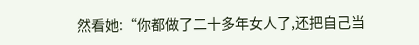然看她:“你都做了二十多年女人了,还把自己当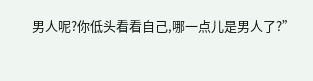男人呢?你低头看看自己,哪一点儿是男人了?”